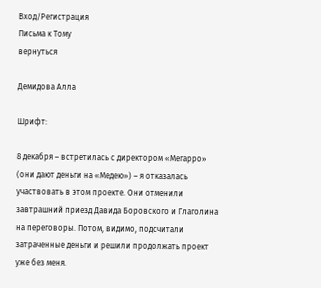Вход/Регистрация
Письма к Тому
вернуться

Демидова Алла

Шрифт:

8 декабря – встретилась с директором «Мегарро» (они дают деньги на «Медею») – я отказалась участвовать в этом проекте. Они отменили завтрашний приезд Давида Боровского и Глаголина на переговоры. Потом, видимо, подсчитали затраченные деньги и решили продолжать проект уже без меня.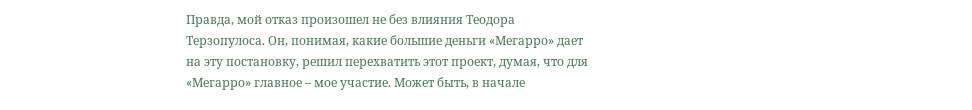Правда, мой отказ произошел не без влияния Теодора Терзопулоса. Он, понимая, какие большие деньги «Мегарро» дает на эту постановку, решил перехватить этот проект, думая, что для «Мегарро» главное – мое участие. Может быть, в начале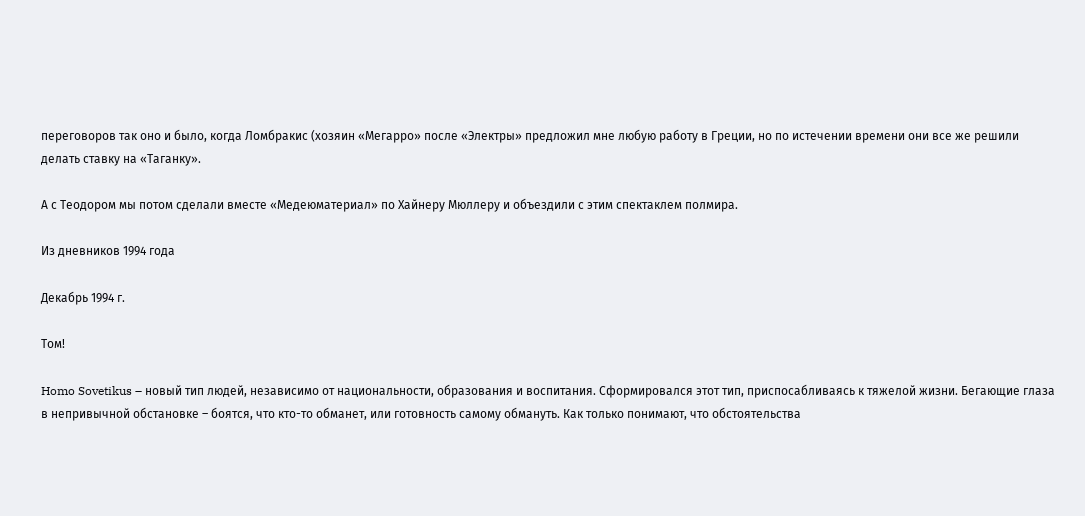переговоров так оно и было, когда Ломбракис (хозяин «Мегарро» после «Электры» предложил мне любую работу в Греции, но по истечении времени они все же решили делать ставку на «Таганку».

А с Теодором мы потом сделали вместе «Медеюматериал» по Хайнеру Мюллеру и объездили с этим спектаклем полмира.

Из дневников 1994 года

Декабрь 1994 г.

Том!

Homo Sovetikus – новый тип людей, независимо от национальности, образования и воспитания. Сформировался этот тип, приспосабливаясь к тяжелой жизни. Бегающие глаза в непривычной обстановке – боятся, что кто-то обманет, или готовность самому обмануть. Как только понимают, что обстоятельства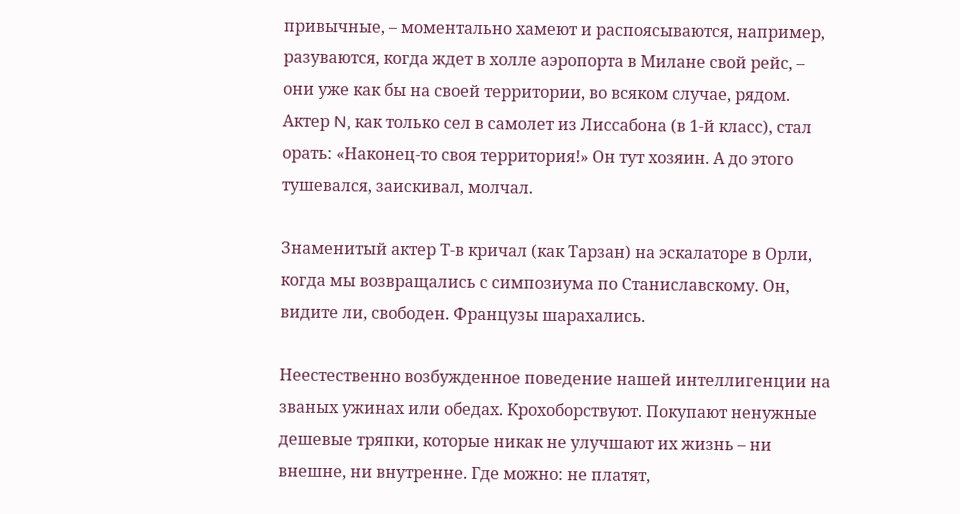привычные, – моментально хамеют и распоясываются, например, разуваются, когда ждет в холле аэропорта в Милане свой рейс, – они уже как бы на своей территории, во всяком случае, рядом. Актер N, как только сел в самолет из Лиссабона (в 1-й класс), стал орать: «Наконец-то своя территория!» Он тут хозяин. А до этого тушевался, заискивал, молчал.

Знаменитый актер Т-в кричал (как Тарзан) на эскалаторе в Орли, когда мы возвращались с симпозиума по Станиславскому. Он, видите ли, свободен. Французы шарахались.

Неестественно возбужденное поведение нашей интеллигенции на званых ужинах или обедах. Крохоборствуют. Покупают ненужные дешевые тряпки, которые никак не улучшают их жизнь – ни внешне, ни внутренне. Где можно: не платят,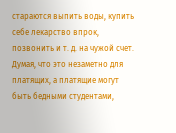стараются выпить воды, купить себе лекарство впрок, позвонить и т. д. на чужой счет. Думая, что это незаметно для платящих, а платящие могут быть бедными студентами,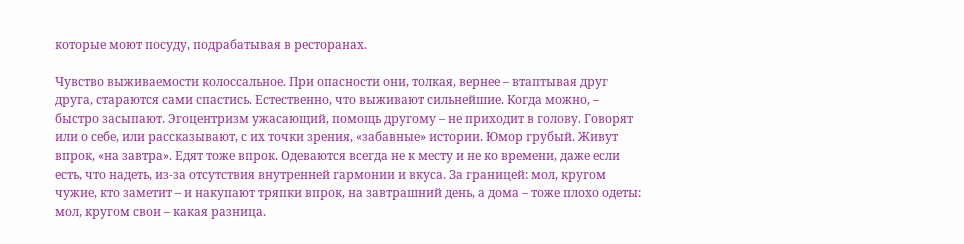которые моют посуду, подрабатывая в ресторанах.

Чувство выживаемости колоссальное. При опасности они, толкая, вернее – втаптывая друг друга, стараются сами спастись. Естественно, что выживают сильнейшие. Когда можно, – быстро засыпают. Эгоцентризм ужасающий, помощь другому – не приходит в голову. Говорят или о себе, или рассказывают, с их точки зрения, «забавные» истории. Юмор грубый. Живут впрок, «на завтра». Едят тоже впрок. Одеваются всегда не к месту и не ко времени, даже если есть, что надеть, из-за отсутствия внутренней гармонии и вкуса. За границей: мол, кругом чужие, кто заметит – и накупают тряпки впрок, на завтрашний день, а дома – тоже плохо одеты: мол, кругом свои – какая разница.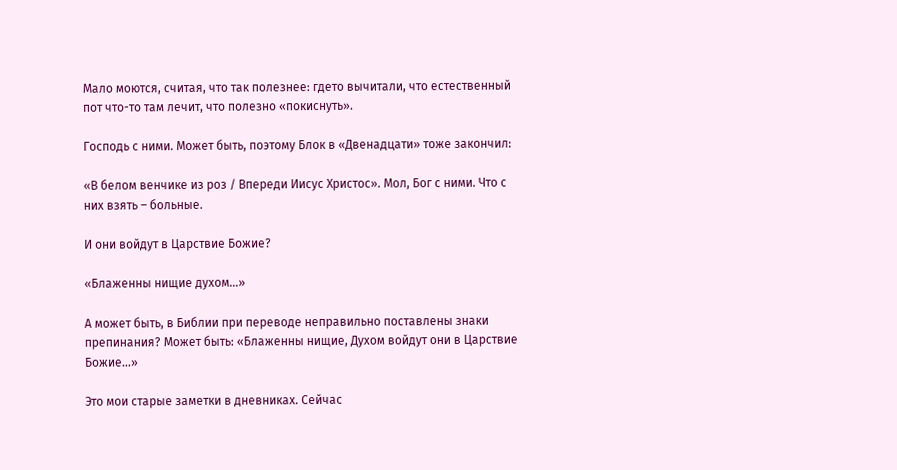Мало моются, считая, что так полезнее: гдето вычитали, что естественный пот что-то там лечит, что полезно «покиснуть».

Господь с ними. Может быть, поэтому Блок в «Двенадцати» тоже закончил:

«В белом венчике из роз / Впереди Иисус Христос». Мол, Бог с ними. Что с них взять – больные.

И они войдут в Царствие Божие?

«Блаженны нищие духом…»

А может быть, в Библии при переводе неправильно поставлены знаки препинания? Может быть: «Блаженны нищие, Духом войдут они в Царствие Божие…»

Это мои старые заметки в дневниках. Сейчас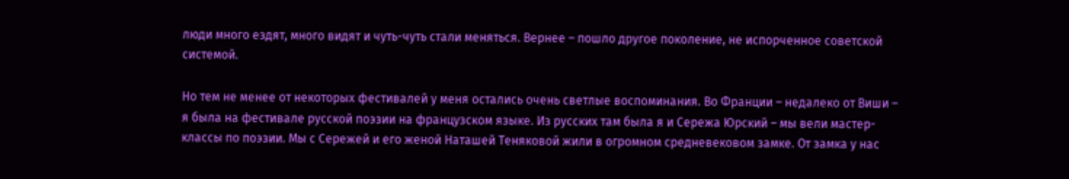люди много ездят, много видят и чуть-чуть стали меняться. Вернее – пошло другое поколение, не испорченное советской системой.

Но тем не менее от некоторых фестивалей у меня остались очень светлые воспоминания. Во Франции – недалеко от Виши – я была на фестивале русской поэзии на французском языке. Из русских там была я и Сережа Юрский – мы вели мастер-классы по поэзии. Мы с Сережей и его женой Наташей Теняковой жили в огромном средневековом замке. От замка у нас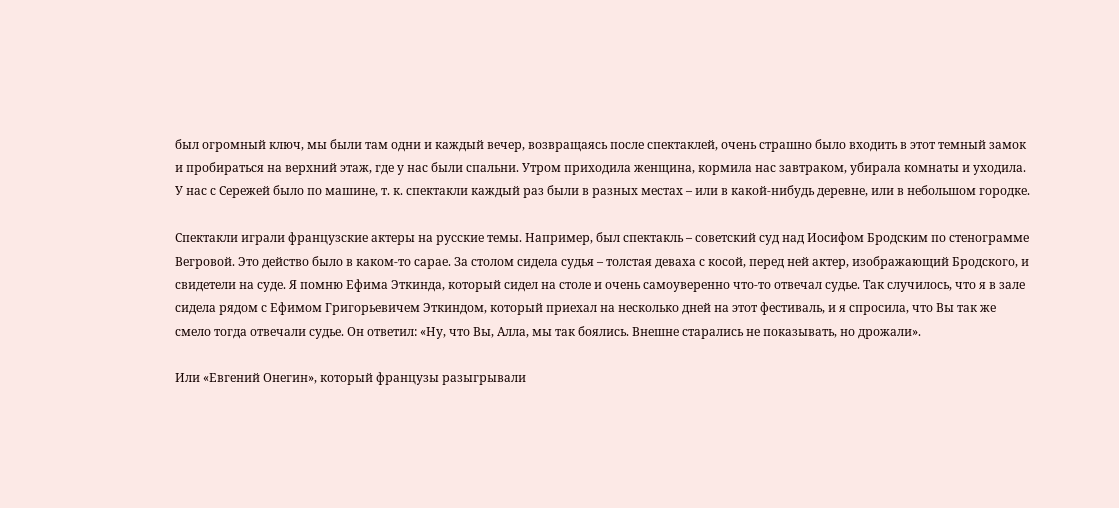был огромный ключ, мы были там одни и каждый вечер, возвращаясь после спектаклей, очень страшно было входить в этот темный замок и пробираться на верхний этаж, где у нас были спальни. Утром приходила женщина, кормила нас завтраком, убирала комнаты и уходила. У нас с Сережей было по машине, т. к. спектакли каждый раз были в разных местах – или в какой-нибудь деревне, или в небольшом городке.

Спектакли играли французские актеры на русские темы. Например, был спектакль – советский суд над Иосифом Бродским по стенограмме Вегровой. Это действо было в каком-то сарае. За столом сидела судья – толстая деваха с косой, перед ней актер, изображающий Бродского, и свидетели на суде. Я помню Ефима Эткинда, который сидел на столе и очень самоуверенно что-то отвечал судье. Так случилось, что я в зале сидела рядом с Ефимом Григорьевичем Эткиндом, который приехал на несколько дней на этот фестиваль, и я спросила, что Вы так же смело тогда отвечали судье. Он ответил: «Ну, что Вы, Алла, мы так боялись. Внешне старались не показывать, но дрожали».

Или «Евгений Онегин», который французы разыгрывали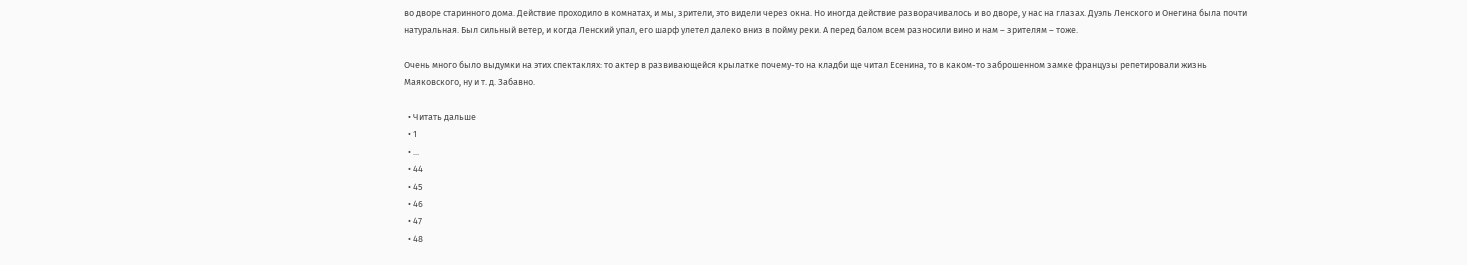во дворе старинного дома. Действие проходило в комнатах, и мы, зрители, это видели через окна. Но иногда действие разворачивалось и во дворе, у нас на глазах. Дуэль Ленского и Онегина была почти натуральная. Был сильный ветер, и когда Ленский упал, его шарф улетел далеко вниз в пойму реки. А перед балом всем разносили вино и нам – зрителям – тоже.

Очень много было выдумки на этих спектаклях: то актер в развивающейся крылатке почему-то на кладби ще читал Есенина, то в каком-то заброшенном замке французы репетировали жизнь Маяковского, ну и т. д. Забавно.

  • Читать дальше
  • 1
  • ...
  • 44
  • 45
  • 46
  • 47
  • 48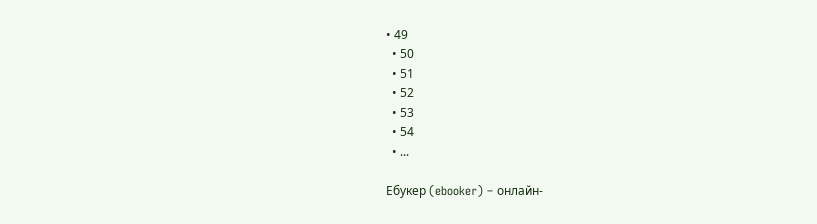• 49
  • 50
  • 51
  • 52
  • 53
  • 54
  • ...

Ебукер (ebooker) – онлайн-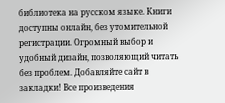библиотека на русском языке. Книги доступны онлайн, без утомительной регистрации. Огромный выбор и удобный дизайн, позволяющий читать без проблем. Добавляйте сайт в закладки! Все произведения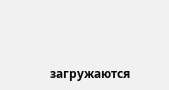загружаются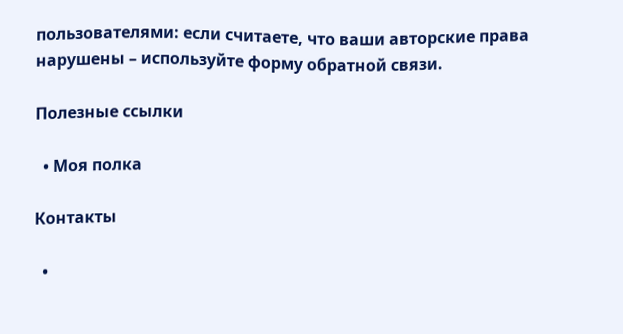пользователями: если считаете, что ваши авторские права нарушены – используйте форму обратной связи.

Полезные ссылки

  • Моя полка

Контакты

  •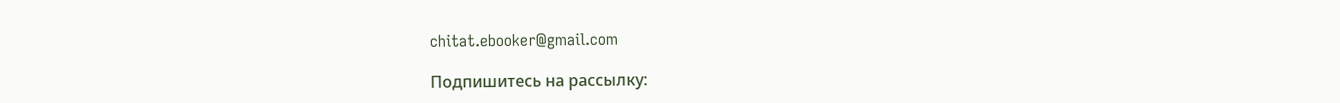chitat.ebooker@gmail.com

Подпишитесь на рассылку: